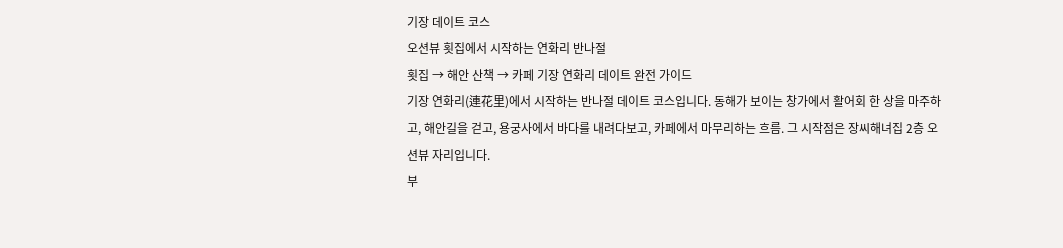기장 데이트 코스
오션뷰 횟집에서 시작하는 연화리 반나절
횟집 → 해안 산책 → 카페 기장 연화리 데이트 완전 가이드
기장 연화리(連花里)에서 시작하는 반나절 데이트 코스입니다. 동해가 보이는 창가에서 활어회 한 상을 마주하고, 해안길을 걷고, 용궁사에서 바다를 내려다보고, 카페에서 마무리하는 흐름. 그 시작점은 장씨해녀집 2층 오션뷰 자리입니다.
부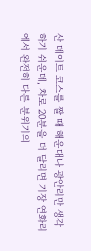산 데이트 코스를 짤 때 해운대나 광안리만 생각하기 쉬운데, 차로 20분을 더 달리면 기장 연화리에서 완전히 다른 분위기의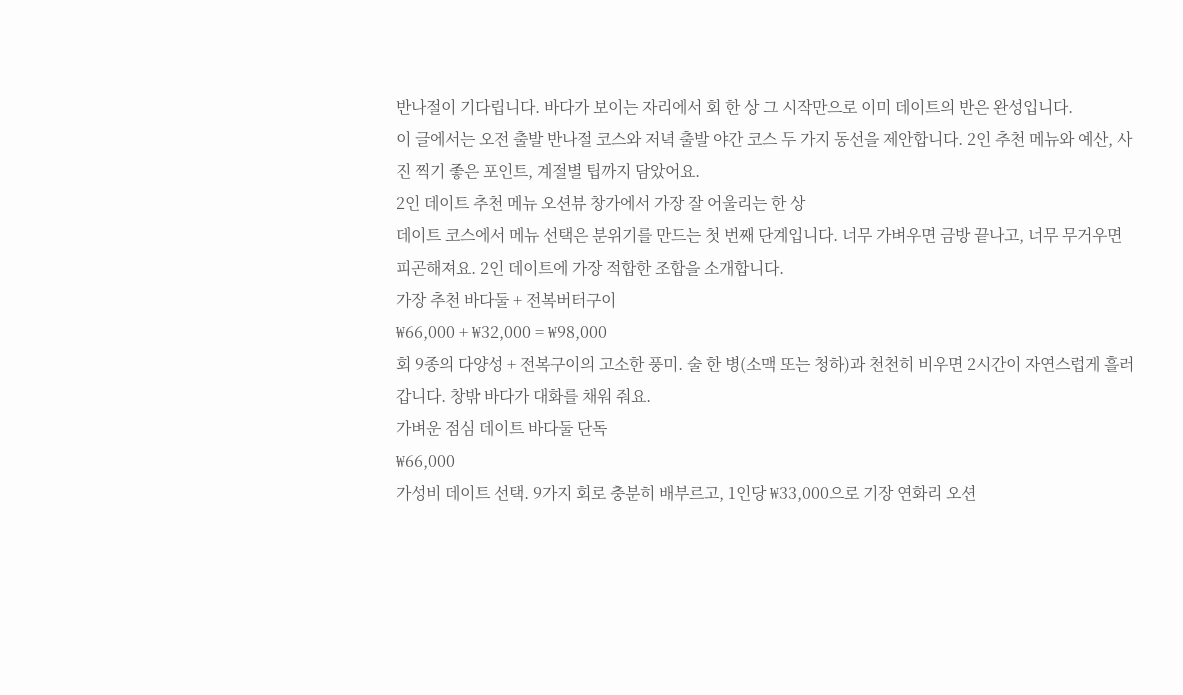반나절이 기다립니다. 바다가 보이는 자리에서 회 한 상 그 시작만으로 이미 데이트의 반은 완성입니다.
이 글에서는 오전 출발 반나절 코스와 저녁 출발 야간 코스 두 가지 동선을 제안합니다. 2인 추천 메뉴와 예산, 사진 찍기 좋은 포인트, 계절별 팁까지 담았어요.
2인 데이트 추천 메뉴 오션뷰 창가에서 가장 잘 어울리는 한 상
데이트 코스에서 메뉴 선택은 분위기를 만드는 첫 번째 단계입니다. 너무 가벼우면 금방 끝나고, 너무 무거우면 피곤해져요. 2인 데이트에 가장 적합한 조합을 소개합니다.
가장 추천 바다둘 + 전복버터구이
₩66,000 + ₩32,000 = ₩98,000
회 9종의 다양성 + 전복구이의 고소한 풍미. 술 한 병(소맥 또는 청하)과 천천히 비우면 2시간이 자연스럽게 흘러갑니다. 창밖 바다가 대화를 채워 줘요.
가벼운 점심 데이트 바다둘 단독
₩66,000
가성비 데이트 선택. 9가지 회로 충분히 배부르고, 1인당 ₩33,000으로 기장 연화리 오션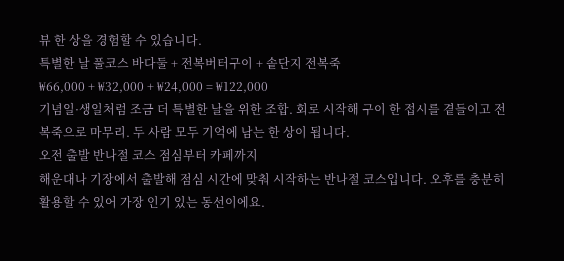뷰 한 상을 경험할 수 있습니다.
특별한 날 풀코스 바다둘 + 전복버터구이 + 솥단지 전복죽
₩66,000 + ₩32,000 + ₩24,000 = ₩122,000
기념일·생일처럼 조금 더 특별한 날을 위한 조합. 회로 시작해 구이 한 접시를 곁들이고 전복죽으로 마무리. 두 사람 모두 기억에 남는 한 상이 됩니다.
오전 출발 반나절 코스 점심부터 카페까지
해운대나 기장에서 출발해 점심 시간에 맞춰 시작하는 반나절 코스입니다. 오후를 충분히 활용할 수 있어 가장 인기 있는 동선이에요.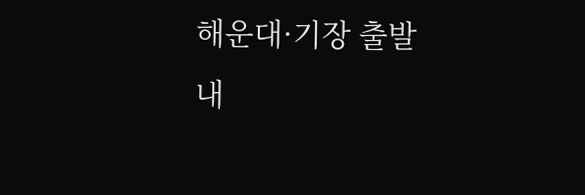해운대·기장 출발
내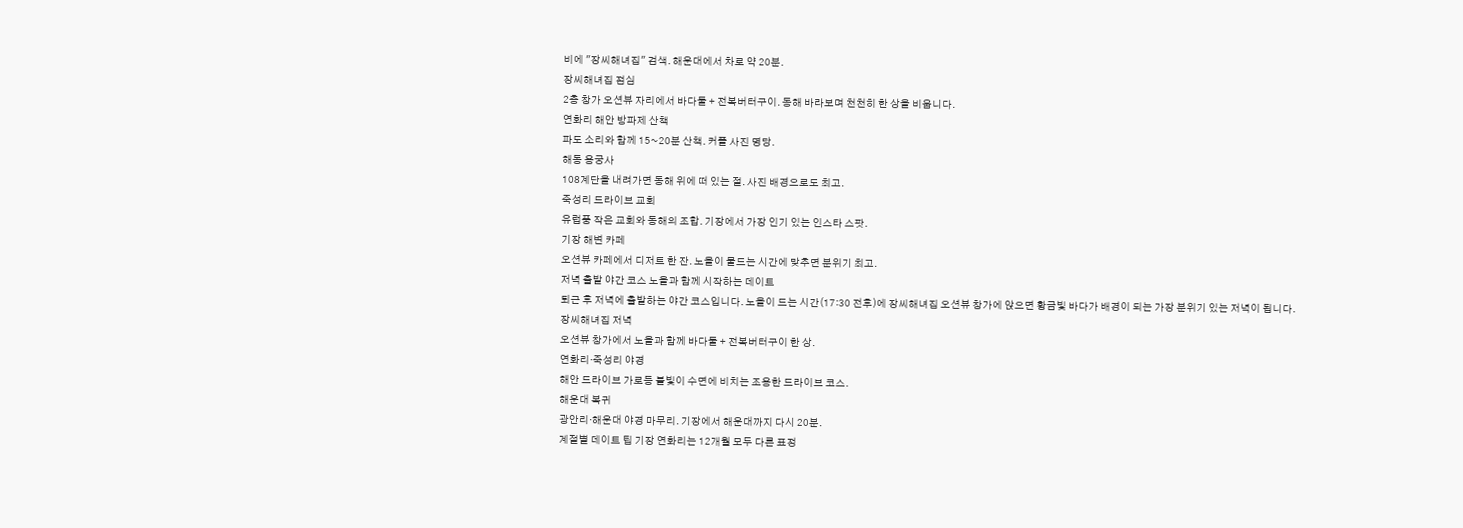비에 "장씨해녀집" 검색. 해운대에서 차로 약 20분.
장씨해녀집 점심
2층 창가 오션뷰 자리에서 바다둘 + 전복버터구이. 동해 바라보며 천천히 한 상을 비웁니다.
연화리 해안 방파제 산책
파도 소리와 함께 15~20분 산책. 커플 사진 명당.
해동 용궁사
108계단을 내려가면 동해 위에 떠 있는 절. 사진 배경으로도 최고.
죽성리 드라이브 교회
유럽풍 작은 교회와 동해의 조합. 기장에서 가장 인기 있는 인스타 스팟.
기장 해변 카페
오션뷰 카페에서 디저트 한 잔. 노을이 물드는 시간에 맞추면 분위기 최고.
저녁 출발 야간 코스 노을과 함께 시작하는 데이트
퇴근 후 저녁에 출발하는 야간 코스입니다. 노을이 드는 시간(17:30 전후)에 장씨해녀집 오션뷰 창가에 앉으면 황금빛 바다가 배경이 되는 가장 분위기 있는 저녁이 됩니다.
장씨해녀집 저녁
오션뷰 창가에서 노을과 함께 바다둘 + 전복버터구이 한 상.
연화리·죽성리 야경
해안 드라이브 가로등 불빛이 수면에 비치는 조용한 드라이브 코스.
해운대 복귀
광안리·해운대 야경 마무리. 기장에서 해운대까지 다시 20분.
계절별 데이트 팁 기장 연화리는 12개월 모두 다른 표정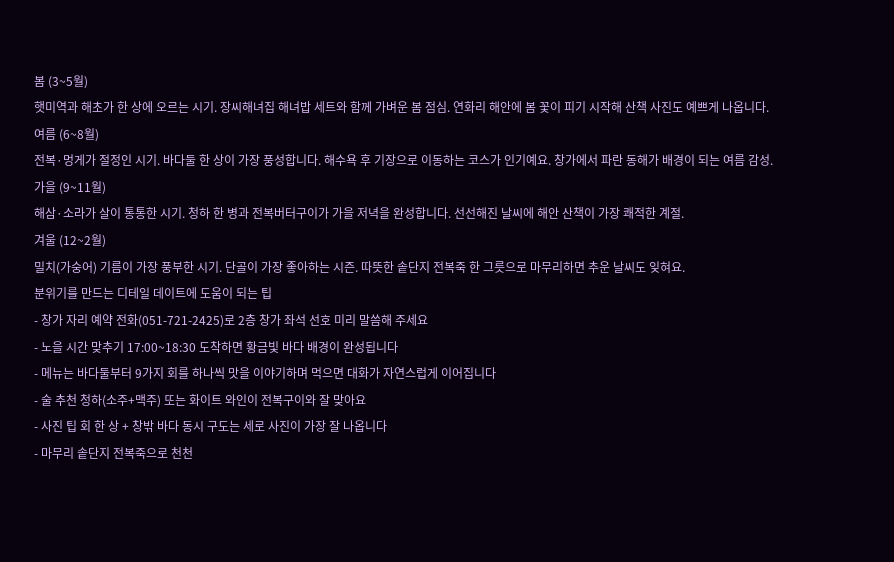봄 (3~5월)
햇미역과 해초가 한 상에 오르는 시기. 장씨해녀집 해녀밥 세트와 함께 가벼운 봄 점심. 연화리 해안에 봄 꽃이 피기 시작해 산책 사진도 예쁘게 나옵니다.
여름 (6~8월)
전복·멍게가 절정인 시기. 바다둘 한 상이 가장 풍성합니다. 해수욕 후 기장으로 이동하는 코스가 인기예요. 창가에서 파란 동해가 배경이 되는 여름 감성.
가을 (9~11월)
해삼·소라가 살이 통통한 시기. 청하 한 병과 전복버터구이가 가을 저녁을 완성합니다. 선선해진 날씨에 해안 산책이 가장 쾌적한 계절.
겨울 (12~2월)
밀치(가숭어) 기름이 가장 풍부한 시기. 단골이 가장 좋아하는 시즌. 따뜻한 솥단지 전복죽 한 그릇으로 마무리하면 추운 날씨도 잊혀요.
분위기를 만드는 디테일 데이트에 도움이 되는 팁
- 창가 자리 예약 전화(051-721-2425)로 2층 창가 좌석 선호 미리 말씀해 주세요
- 노을 시간 맞추기 17:00~18:30 도착하면 황금빛 바다 배경이 완성됩니다
- 메뉴는 바다둘부터 9가지 회를 하나씩 맛을 이야기하며 먹으면 대화가 자연스럽게 이어집니다
- 술 추천 청하(소주+맥주) 또는 화이트 와인이 전복구이와 잘 맞아요
- 사진 팁 회 한 상 + 창밖 바다 동시 구도는 세로 사진이 가장 잘 나옵니다
- 마무리 솥단지 전복죽으로 천천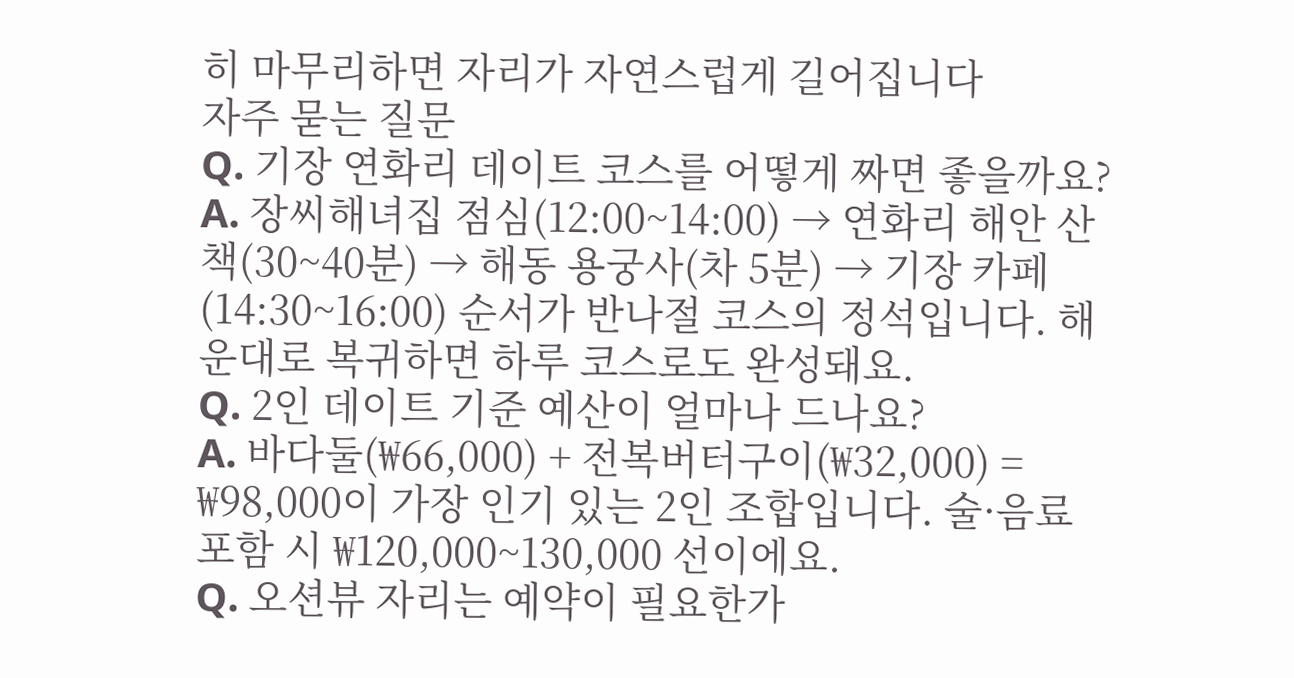히 마무리하면 자리가 자연스럽게 길어집니다
자주 묻는 질문
Q. 기장 연화리 데이트 코스를 어떻게 짜면 좋을까요?
A. 장씨해녀집 점심(12:00~14:00) → 연화리 해안 산책(30~40분) → 해동 용궁사(차 5분) → 기장 카페(14:30~16:00) 순서가 반나절 코스의 정석입니다. 해운대로 복귀하면 하루 코스로도 완성돼요.
Q. 2인 데이트 기준 예산이 얼마나 드나요?
A. 바다둘(₩66,000) + 전복버터구이(₩32,000) = ₩98,000이 가장 인기 있는 2인 조합입니다. 술·음료 포함 시 ₩120,000~130,000 선이에요.
Q. 오션뷰 자리는 예약이 필요한가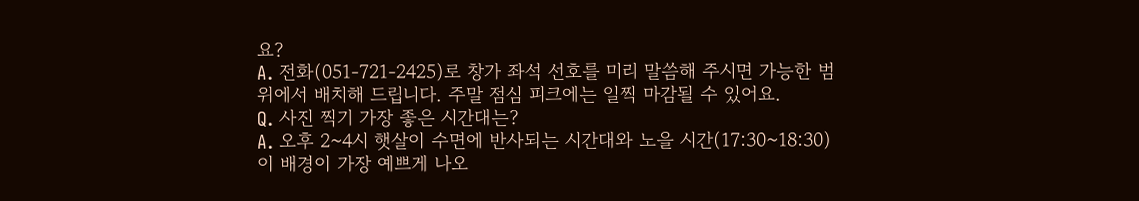요?
A. 전화(051-721-2425)로 창가 좌석 선호를 미리 말씀해 주시면 가능한 범위에서 배치해 드립니다. 주말 점심 피크에는 일찍 마감될 수 있어요.
Q. 사진 찍기 가장 좋은 시간대는?
A. 오후 2~4시 햇살이 수면에 반사되는 시간대와 노을 시간(17:30~18:30)이 배경이 가장 예쁘게 나오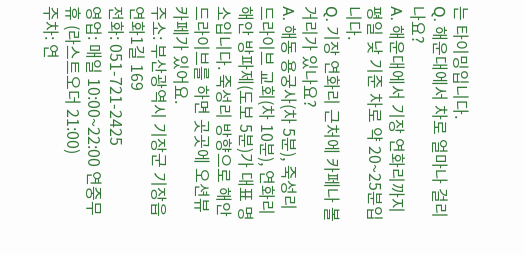는 타이밍입니다.
Q. 해운대에서 차로 얼마나 걸리나요?
A. 해운대에서 기장 연화리까지 평일 낮 기준 차로 약 20~25분입니다.
Q. 기장 연화리 근처에 카페나 볼거리가 있나요?
A. 해동 용궁사(차 5분), 죽성리 드라이브 교회(차 10분), 연화리 해안 방파제(도보 5분)가 대표 명소입니다. 죽성리 방향으로 해안 드라이브를 하면 곳곳에 오션뷰 카페가 있어요.
주소: 부산광역시 기장군 기장읍 연화1길 169
전화: 051-721-2425
영업: 매일 10:00~22:00 연중무휴 (라스트오더 21:00)
주차: 연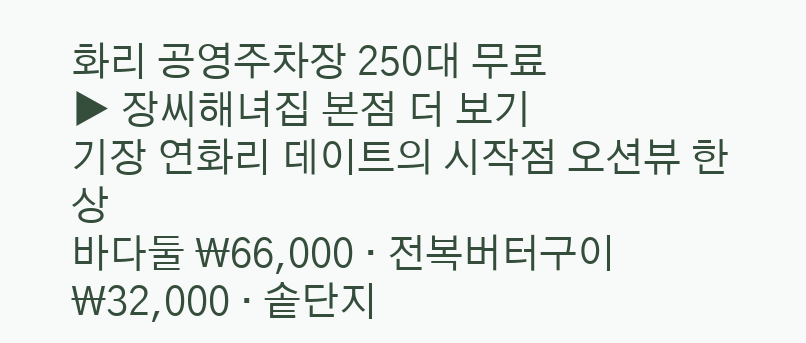화리 공영주차장 250대 무료
▶ 장씨해녀집 본점 더 보기
기장 연화리 데이트의 시작점 오션뷰 한 상
바다둘 ₩66,000 · 전복버터구이 ₩32,000 · 솥단지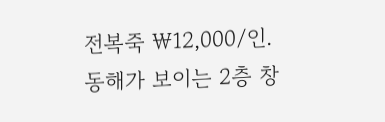전복죽 ₩12,000/인.
동해가 보이는 2층 창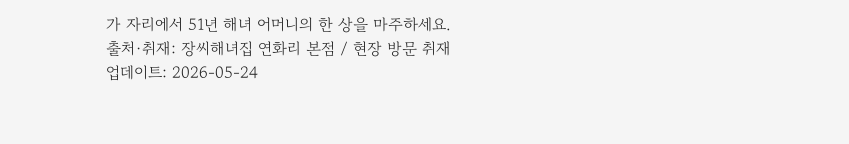가 자리에서 51년 해녀 어머니의 한 상을 마주하세요.
출처·취재: 장씨해녀집 연화리 본점 / 현장 방문 취재
업데이트: 2026-05-24